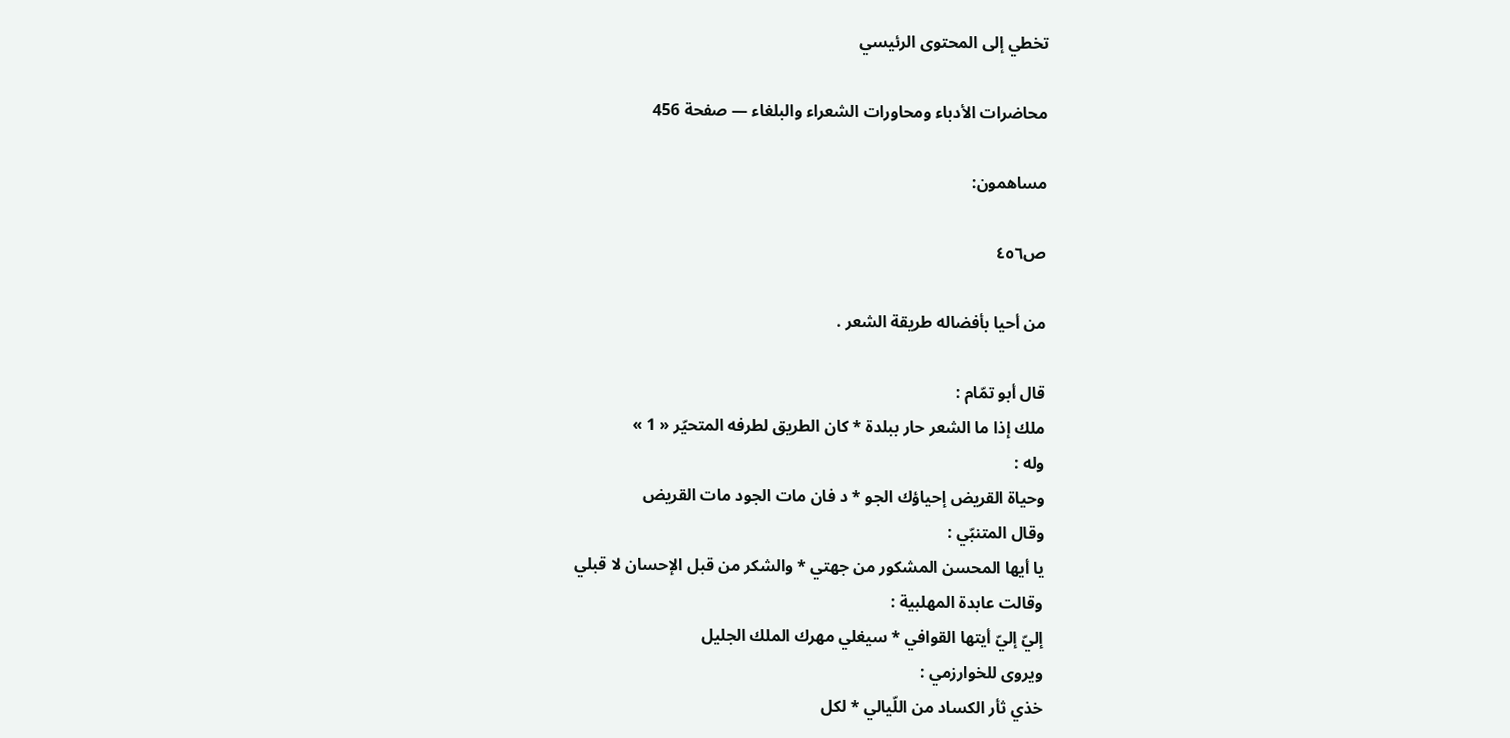تخطي إلى المحتوى الرئيسي

محاضرات الأدباء ومحاورات الشعراء والبلغاء — صفحة 456

مساهمون:

ص٤٥٦

من أحيا بأفضاله طريقة الشعر .

قال أبو تمّام :
ملك إذا ما الشعر حار ببلدة * كان الطريق لطرفه المتحيّر « 1 »
وله :
وحياة القريض إحياؤك الجو * د فان مات الجود مات القريض
وقال المتنبّي :
يا أيها المحسن المشكور من جهتي * والشكر من قبل الإحسان لا قبلي
وقالت عابدة المهلبية :
إليّ إليّ أيتها القوافي * سيغلي مهرك الملك الجليل
ويروى للخوارزمي :
خذي ثأر الكساد من اللّيالي * لكل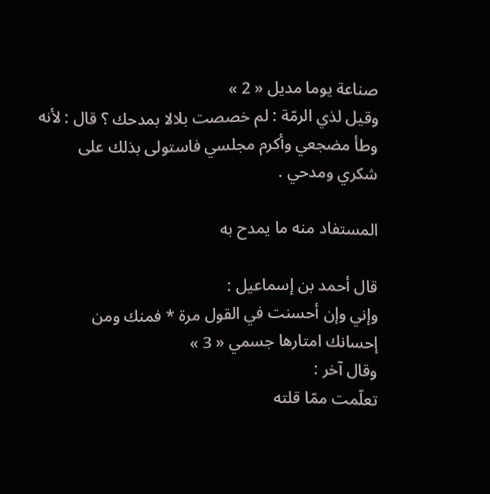صناعة يوما مديل « 2 »
وقيل لذي الرمّة : لم خصصت بلالا بمدحك ؟ قال : لأنه وطأ مضجعي وأكرم مجلسي فاستولى بذلك على شكري ومدحي .

المستفاد منه ما يمدح به

قال أحمد بن إسماعيل :
وإني وإن أحسنت في القول مرة * فمنك ومن إحسانك امتارها جسمي « 3 »
وقال آخر :
تعلّمت ممّا قلته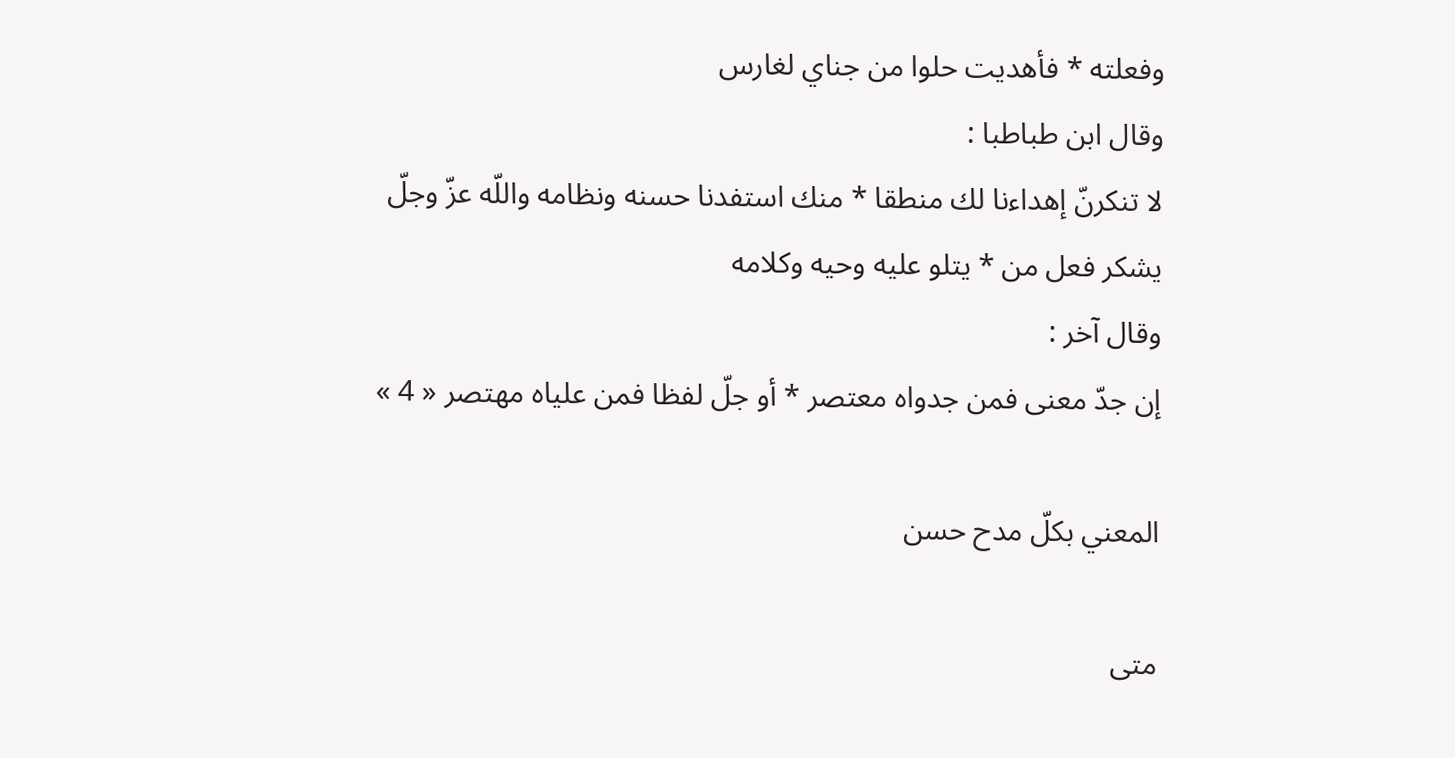وفعلته * فأهديت حلوا من جناي لغارس
وقال ابن طباطبا :
لا تنكرنّ إهداءنا لك منطقا * منك استفدنا حسنه ونظامه واللّه عزّ وجلّ يشكر فعل من * يتلو عليه وحيه وكلامه
وقال آخر :
إن جدّ معنى فمن جدواه معتصر * أو جلّ لفظا فمن علياه مهتصر « 4 »

المعني بكلّ مدح حسن

متى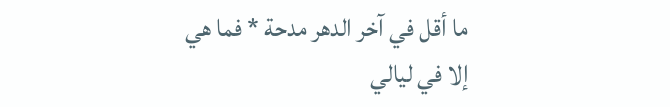ما أقل في آخر الدهر مدحة * فما هي إلا في ليالي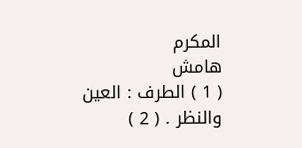المكرم
هامش
( 1 ) الطرف : العين والنظر . ( 2 )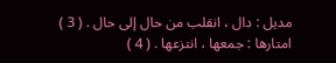مديل : دال ، انقلب من حال إلى حال . ( 3 ) امتارها : جمعها ، انتزعها . ( 4 )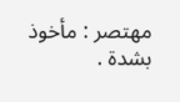مهتصر : مأخوذ بشدة .